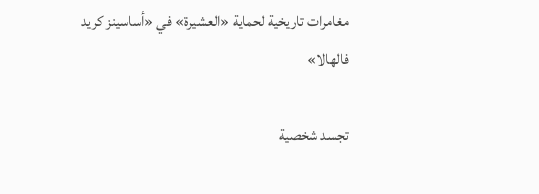مغامرات تاريخية لحماية «العشيرة» في «أساسينز كريد فالهالا»

تجسد شخصية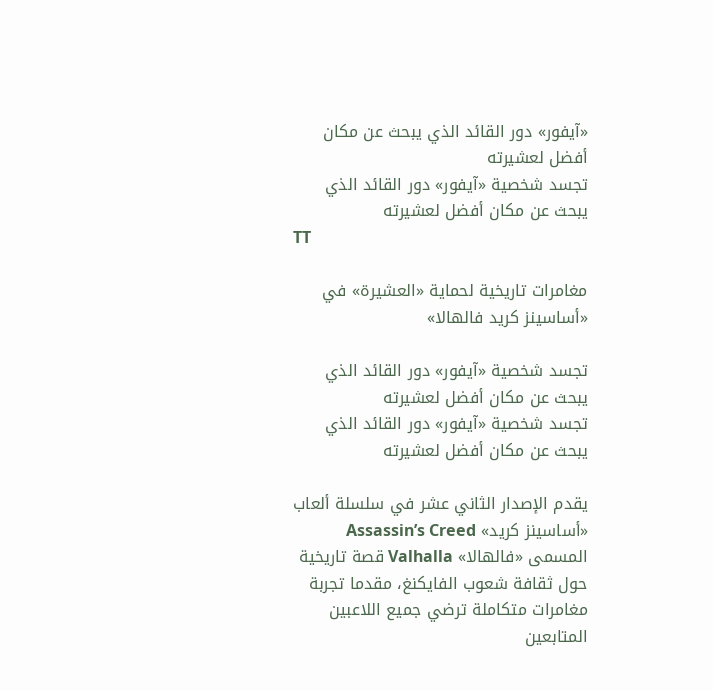«آيفور» دور القائد الذي يبحث عن مكان أفضل لعشيرته
تجسد شخصية «آيفور» دور القائد الذي يبحث عن مكان أفضل لعشيرته
TT

مغامرات تاريخية لحماية «العشيرة» في «أساسينز كريد فالهالا»

تجسد شخصية «آيفور» دور القائد الذي يبحث عن مكان أفضل لعشيرته
تجسد شخصية «آيفور» دور القائد الذي يبحث عن مكان أفضل لعشيرته

يقدم الإصدار الثاني عشر في سلسلة ألعاب «أساسينز كريد» Assassin’s Creed المسمى «فالهالا» Valhalla قصة تاريخية حول ثقافة شعوب الفايكنغ، مقدما تجربة مغامرات متكاملة ترضي جميع اللاعبين المتابعين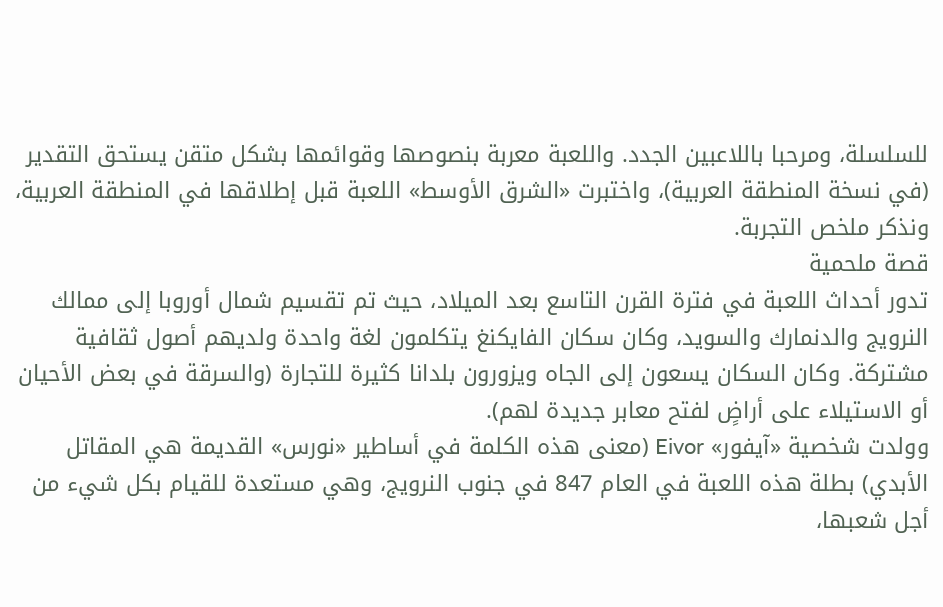للسلسلة، ومرحبا باللاعبين الجدد. واللعبة معربة بنصوصها وقوائمها بشكل متقن يستحق التقدير (في نسخة المنطقة العربية)، واختبرت «الشرق الأوسط» اللعبة قبل إطلاقها في المنطقة العربية، ونذكر ملخص التجربة.
قصة ملحمية
تدور أحداث اللعبة في فترة القرن التاسع بعد الميلاد، حيث تم تقسيم شمال أوروبا إلى ممالك النرويج والدنمارك والسويد، وكان سكان الفايكنغ يتكلمون لغة واحدة ولديهم أصول ثقافية مشتركة. وكان السكان يسعون إلى الجاه ويزورون بلدانا كثيرة للتجارة (والسرقة في بعض الأحيان أو الاستيلاء على أراضٍ لفتح معابر جديدة لهم).
وولدت شخصية «آيفور» Eivor (معنى هذه الكلمة في أساطير «نورس» القديمة هي المقاتل الأبدي) بطلة هذه اللعبة في العام 847 في جنوب النرويج، وهي مستعدة للقيام بكل شيء من أجل شعبها،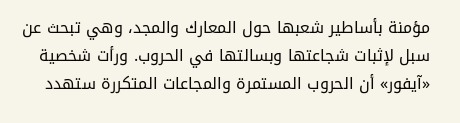مؤمنة بأساطير شعبها حول المعارك والمجد، وهي تبحث عن سبل لإثبات شجاعتها وبسالتها في الحروب. ورأت شخصية «آيفور» أن الحروب المستمرة والمجاعات المتكررة ستهدد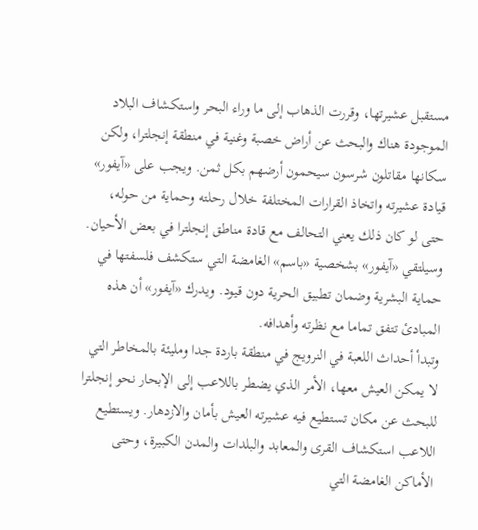مستقبل عشيرتها، وقررت الذهاب إلى ما وراء البحر واستكشاف البلاد الموجودة هناك والبحث عن أراض خصبة وغنية في منطقة إنجلترا، ولكن سكانها مقاتلون شرسون سيحمون أرضهم بكل ثمن. ويجب على «آيفور» قيادة عشيرته واتخاذ القرارات المختلفة خلال رحلته وحماية من حوله، حتى لو كان ذلك يعني التحالف مع قادة مناطق إنجلترا في بعض الأحيان. وسيلتقي «آيفور» بشخصية «باسم» الغامضة التي ستكشف فلسفتها في حماية البشرية وضمان تطبيق الحرية دون قيود. ويدرك «آيفور» أن هذه المبادئ تتفق تماما مع نظرته وأهدافه.
وتبدأ أحداث اللعبة في النرويج في منطقة باردة جدا ومليئة بالمخاطر التي لا يمكن العيش معها، الأمر الذي يضطر باللاعب إلى الإبحار نحو إنجلترا للبحث عن مكان تستطيع فيه عشيرته العيش بأمان والازدهار. ويستطيع اللاعب استكشاف القرى والمعابد والبلدات والمدن الكبيرة، وحتى الأماكن الغامضة التي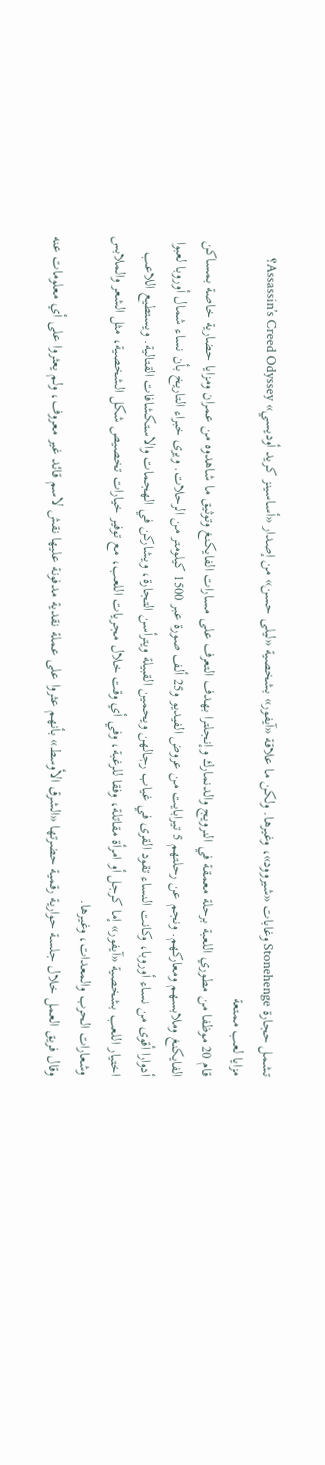تشمل حجارة Stonehenge وغابات «شيروود»، وغيرها. ولكن ما علاقة «آيفور» بشخصية «ليلى حسن» من إصدار «أساسينز كريد أوديسي» Assassin’s Creed Odyssey؟
مزايا لعب ممتعة
قام 20 موظفا من مطوري اللعبة برحلة معمقة في النرويج والدنمارك وإنجلترا بهدف التعرف على مسارات الفايكنغ وتوثيق ما شاهدوه من عمران ومزايا حضارية خاصة بمساكن الفايكنغ وملابسهم ومعاركهم. ونجم عن رحلتهم 5 تيرابايت من عروض الفيديو و25 ألف صورة عبر 1500 كيلومتر من الرحلات. ويرى خبراء التاريخ بأن نساء شمال أوروبا لعبوا أدوارا أقوى من نساء أوروبا، وكانت النساء تقود القرى في غياب رجالهن ويحمين القبيلة ويترأسن التجارة، ويشاركن في الهجمات والاستكشافات القتالية. ويستطيع اللاعب اختيار اللعب بشخصية «آيفور» إما كرجل أو امرأة مقاتلة، وفقا للرغبة، وفي أي وقت خلال مجريات اللعب، مع توفير خيارات تخصيص شكل الشخصية، مثل الشعر والملابس وشعارات الحرب والمعدات، وغيرها.
وقال فريق العمل خلال جلسة حوارية رقمية حضرتها «الشرق الأوسط» بأنهم عثروا على عملة نقدية مدفونة عليها نقش لاسم قائد غير معروف، ولم يعثروا على أي معلومات عنه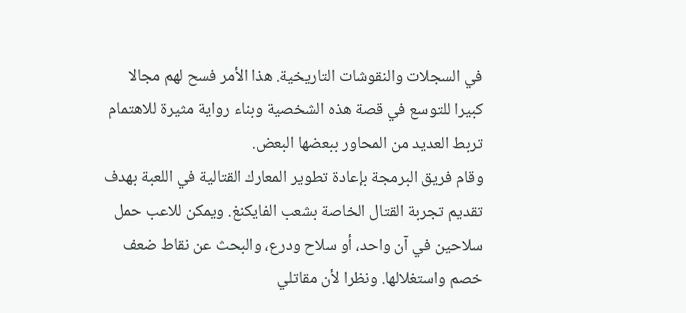في السجلات والنقوشات التاريخية. هذا الأمر فسح لهم مجالا كبيرا للتوسع في قصة هذه الشخصية وبناء رواية مثيرة للاهتمام تربط العديد من المحاور ببعضها البعض.
وقام فريق البرمجة بإعادة تطوير المعارك القتالية في اللعبة بهدف تقديم تجربة القتال الخاصة بشعب الفايكنغ. ويمكن للاعب حمل سلاحين في آن واحد، أو سلاح ودرع، والبحث عن نقاط ضعف خصم واستغلالها. ونظرا لأن مقاتلي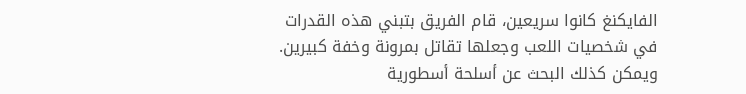الفايكنغ كانوا سريعين، قام الفريق بتبني هذه القدرات في شخصيات اللعب وجعلها تقاتل بمرونة وخفة كبيرين. ويمكن كذلك البحث عن أسلحة أسطورية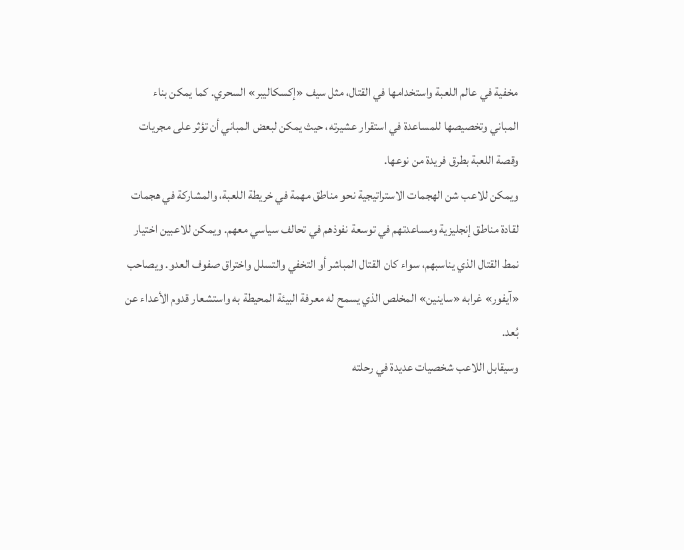مخفية في عالم اللعبة واستخدامها في القتال، مثل سيف «إكسكاليبر» السحري. كما يمكن بناء المباني وتخصيصها للمساعدة في استقرار عشيرته، حيث يمكن لبعض المباني أن تؤثر على مجريات وقصة اللعبة بطرق فريدة من نوعها.
ويمكن للاعب شن الهجمات الاستراتيجية نحو مناطق مهمة في خريطة اللعبة، والمشاركة في هجمات لقادة مناطق إنجليزية ومساعدتهم في توسعة نفوذهم في تحالف سياسي معهم. ويمكن للاعبين اختيار نمط القتال الذي يناسبهم، سواء كان القتال المباشر أو التخفي والتسلل واختراق صفوف العدو. ويصاحب «آيفور» غرابه «ساينين» المخلص الذي يسمح له معرفة البيئة المحيطة به واستشعار قدوم الأعداء عن بُعد.
وسيقابل اللاعب شخصيات عديدة في رحلته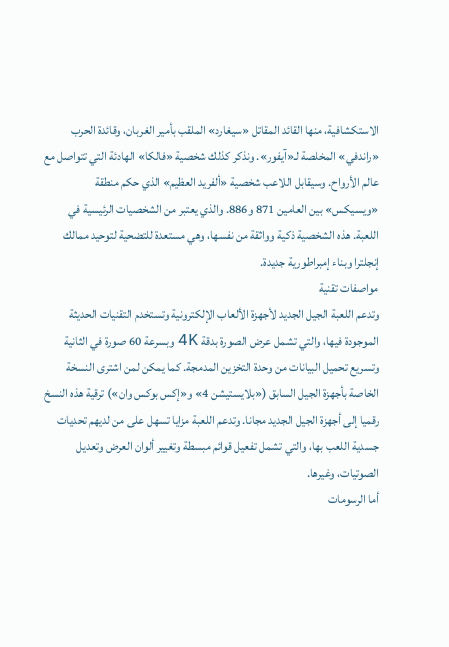الاستكشافية، منها القائد المقاتل «سيغارد» الملقب بأمير الغربان، وقائدة الحرب «راندفي» المخلصة لـ«آيفور». ونذكر كذلك شخصية «فالكا» الهادئة التي تتواصل مع عالم الأرواح. وسيقابل اللاعب شخصية «ألفريد العظيم» الذي حكم منطقة «ويسيكس» بين العامين 871 و886. والذي يعتبر من الشخصيات الرئيسية في اللعبة. هذه الشخصية ذكية وواثقة من نفسها، وهي مستعدة للتضحية لتوحيد ممالك إنجلترا وبناء إمبراطورية جديدة.
مواصفات تقنية
وتدعم اللعبة الجيل الجديد لأجهزة الألعاب الإلكترونية وتستخدم التقنيات الحديثة الموجودة فيها، والتي تشمل عرض الصورة بدقة 4K وبسرعة 60 صورة في الثانية وتسريع تحميل البيانات من وحدة التخزين المدمجة. كما يمكن لمن اشترى النسخة الخاصة بأجهزة الجيل السابق («بلايستيشن 4» و«إكس بوكس وان») ترقية هذه النسخ رقميا إلى أجهزة الجيل الجديد مجانا. وتدعم اللعبة مزايا تسهل على من لديهم تحديات جسدية اللعب بها، والتي تشمل تفعيل قوائم مبسطة وتغيير ألوان العرض وتعديل الصوتيات، وغيرها.
أما الرسومات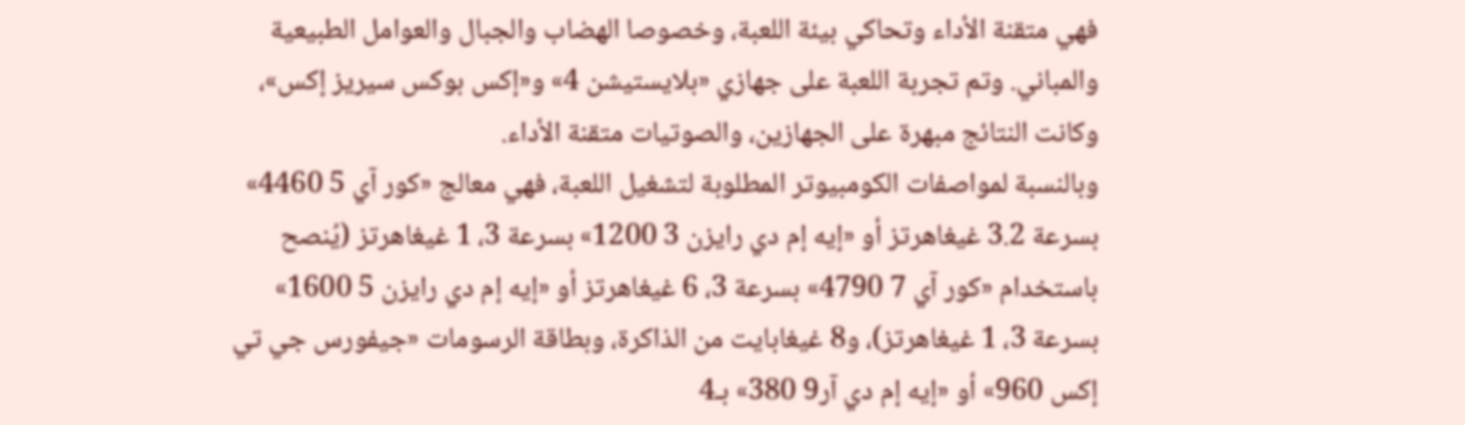فهي متقنة الأداء وتحاكي بيئة اللعبة، وخصوصا الهضاب والجبال والعوامل الطبيعية والمباني. وتم تجربة اللعبة على جهازي «بلايستيشن 4» و«إكس بوكس سيريز إكس»، وكانت النتائج مبهرة على الجهازين، والصوتيات متقنة الأداء.
وبالنسبة لمواصفات الكومبيوتر المطلوبة لتشغيل اللعبة، فهي معالج «كور آي 5 4460» بسرعة 3.2 غيغاهرتز أو «إيه إم دي رايزن 3 1200» بسرعة 3، 1 غيغاهرتز (يُنصح باستخدام «كور آي 7 4790» بسرعة 3، 6 غيغاهرتز أو «إيه إم دي رايزن 5 1600» بسرعة 3، 1 غيغاهرتز)، و8 غيغابايت من الذاكرة، وبطاقة الرسومات «جيفورس جي تي إكس 960» أو «إيه إم دي آر9 380» بـ4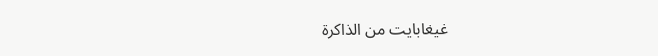غيغابايت من الذاكرة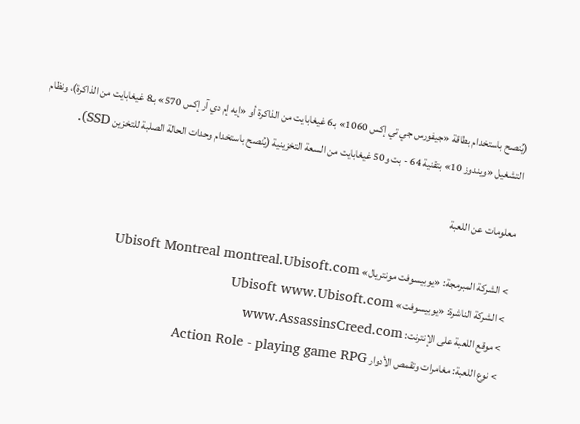(يُنصح باستخدام بطاقة «جيفورس جي تي إكس 1060» بـ6 غيغابايت من الذاكرة أو «إيه إم دي آر إكس 570» بـ8 غيغابايت من الذاكرة)، ونظام التشغيل «ويندوز 10» بتقنية 64 - بت و50 غيغابايت من السعة التخزينية (يُنصح باستخدام وحدات الحالة الصلبة للتخزين SSD).

معلومات عن اللعبة

> الشركة المبرمجة: «يوبيسوفت مونتريال» Ubisoft Montreal montreal.Ubisoft.com
> الشركة الناشرة: «يوبيسوفت» Ubisoft www.Ubisoft.com
> موقع اللعبة على الإنترنت: www.AssassinsCreed.com
> نوع اللعبة: مغامرات وتقمص الأدوار Action Role - playing game RPG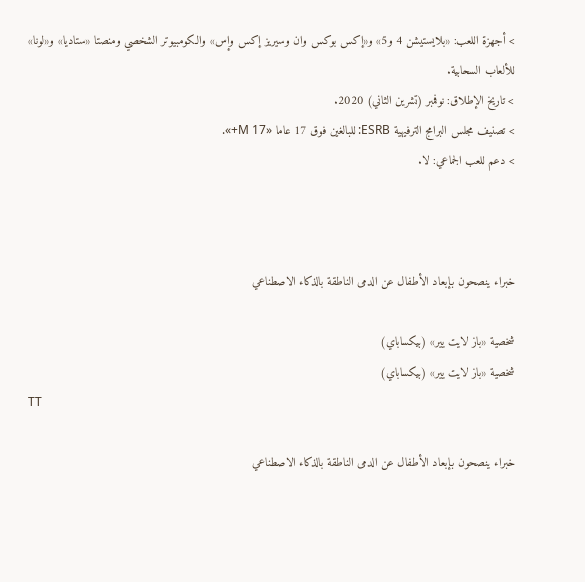> أجهزة اللعب: «بلايستيشن 4 و5» و«إكس بوكس وان وسيريز إكس وإس» والكومبيوتر الشخصي ومنصتا «ستاديا» و«لونا» للألعاب السحابية.
> تاريخ الإطلاق: نوفمبر (تشرين الثاني) 2020.
> تصنيف مجلس البرامج الترفيهية ESRB: للبالغين فوق 17 عاما «M 17+».
> دعم للعب الجماعي: لا.



خبراء ينصحون بإبعاد الأطفال عن الدمى الناطقة بالذكاء الاصطناعي

شخصية «باز لايت يير» (بيكساباي)
شخصية «باز لايت يير» (بيكساباي)
TT

خبراء ينصحون بإبعاد الأطفال عن الدمى الناطقة بالذكاء الاصطناعي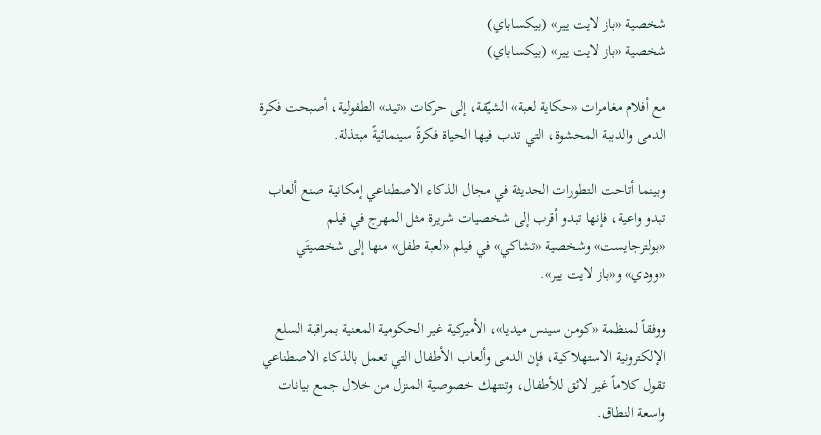شخصية «باز لايت يير» (بيكساباي)
شخصية «باز لايت يير» (بيكساباي)

مع أفلام مغامرات «حكاية لعبة» الشيّقة، إلى حركات «تيد» الطفولية، أصبحت فكرة الدمى والدببة المحشوة، التي تدب فيها الحياة فكرةً سينمائيةً مبتذلة.

وبينما أتاحت التطورات الحديثة في مجال الذكاء الاصطناعي إمكانية صنع ألعاب تبدو واعية، فإنها تبدو أقرب إلى شخصيات شريرة مثل المهرج في فيلم «بولترجايست» وشخصية «تشاكي» في فيلم «لعبة طفل» منها إلى شخصيتَي «وودي» و«باز لايت يير».

ووفقاً لمنظمة «كومن سينس ميديا»، الأميركية غير الحكومية المعنية بمراقبة السلع الإلكترونية الاستهلاكية، فإن الدمى وألعاب الأطفال التي تعمل بالذكاء الاصطناعي تقول كلاماً غير لائق للأطفال، وتنتهك خصوصية المنزل من خلال جمع بيانات واسعة النطاق.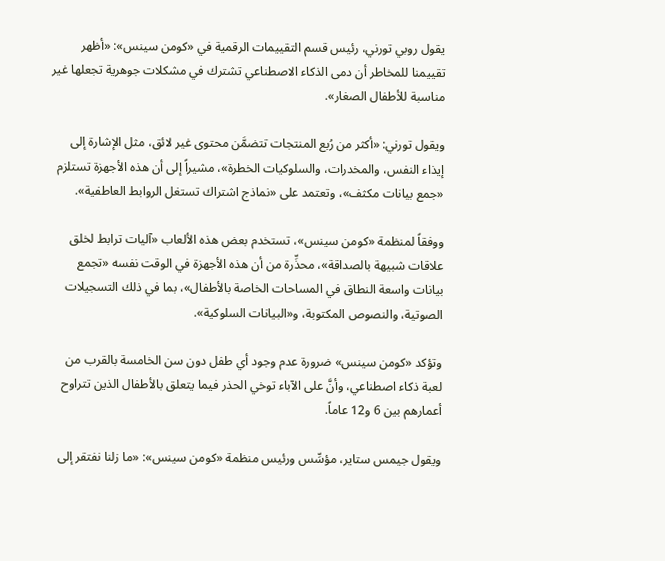يقول روبي تورني، رئيس قسم التقييمات الرقمية في «كومن سينس»: «أظهر تقييمنا للمخاطر أن دمى الذكاء الاصطناعي تشترك في مشكلات جوهرية تجعلها غير مناسبة للأطفال الصغار».

ويقول تورني: «أكثر من رُبع المنتجات تتضمَّن محتوى غير لائق، مثل الإشارة إلى إيذاء النفس، والمخدرات، والسلوكيات الخطرة»، مشيراً إلى أن هذه الأجهزة تستلزم «جمع بيانات مكثف»، وتعتمد على «نماذج اشتراك تستغل الروابط العاطفية».

ووفقاً لمنظمة «كومن سينس»، تستخدم بعض هذه الألعاب «آليات ترابط لخلق علاقات شبيهة بالصداقة»، محذِّرة من أن هذه الأجهزة في الوقت نفسه «تجمع بيانات واسعة النطاق في المساحات الخاصة بالأطفال»، بما في ذلك التسجيلات الصوتية، والنصوص المكتوبة، و«البيانات السلوكية».

وتؤكد «كومن سينس» ضرورة عدم وجود أي طفل دون سن الخامسة بالقرب من لعبة ذكاء اصطناعي، وأنَّ على الآباء توخي الحذر فيما يتعلق بالأطفال الذين تتراوح أعمارهم بين 6 و12 عاماً.

ويقول جيمس ستاير، مؤسِّس ورئيس منظمة «كومن سينس»: «ما زلنا نفتقر إلى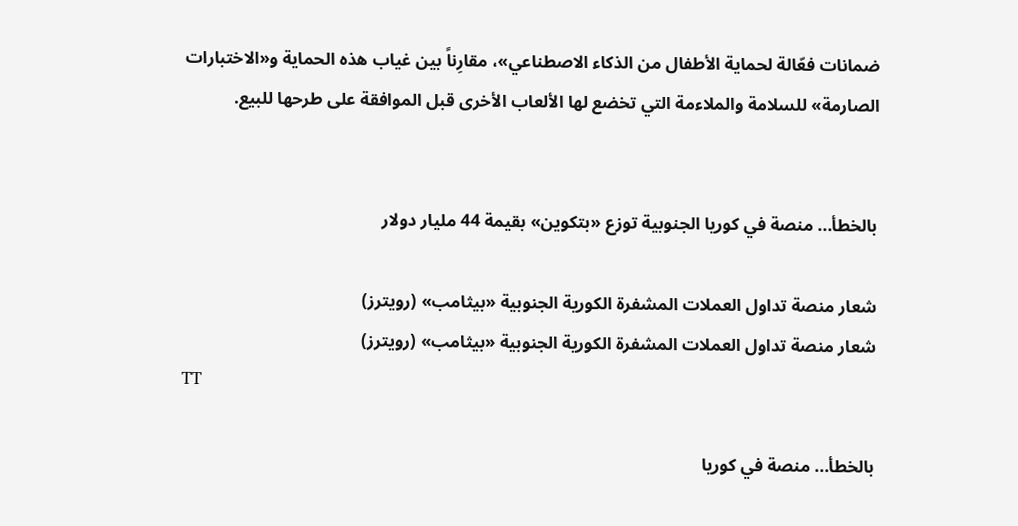ضمانات فعّالة لحماية الأطفال من الذكاء الاصطناعي»، مقارِناً بين غياب هذه الحماية و«الاختبارات الصارمة» للسلامة والملاءمة التي تخضع لها الألعاب الأخرى قبل الموافقة على طرحها للبيع.


بالخطأ... منصة في كوريا الجنوبية توزع «بتكوين» بقيمة 44 مليار دولار

شعار منصة تداول العملات المشفرة الكورية الجنوبية «بيثامب» (رويترز)
شعار منصة تداول العملات المشفرة الكورية الجنوبية «بيثامب» (رويترز)
TT

بالخطأ... منصة في كوريا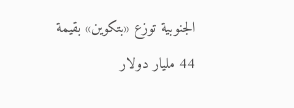الجنوبية توزع «بتكوين» بقيمة 44 مليار دولار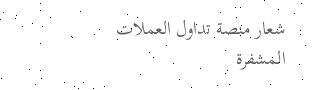شعار منصة تداول العملات المشفرة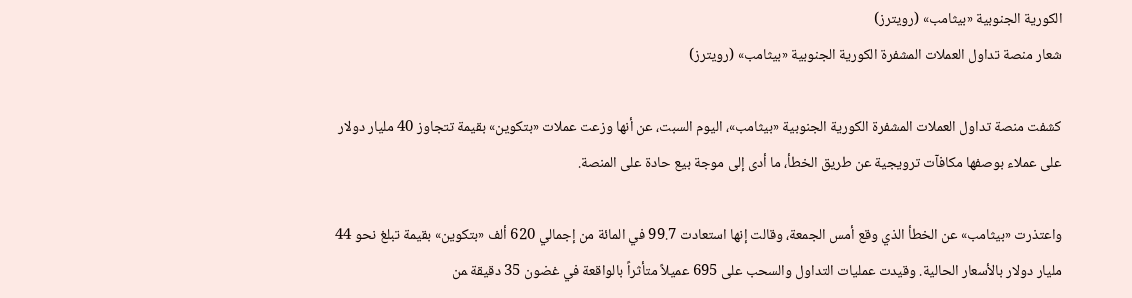الكورية الجنوبية «بيثامب» (رويترز)
شعار منصة تداول العملات المشفرة الكورية الجنوبية «بيثامب» (رويترز)

كشفت منصة تداول العملات المشفرة الكورية الجنوبية «بيثامب»، اليوم السبت، عن أنها وزعت عملات «بتكوين» بقيمة تتجاوز 40 مليار دولار على عملاء بوصفها مكافآت ترويجية عن طريق الخطأ، ما أدى إلى موجة بيع حادة على المنصة.

واعتذرت «بيثامب» عن ‌الخطأ الذي ‌وقع أمس الجمعة، ‌وقالت إنها استعادت 99.7 في المائة من إجمالي 620 ألف «بتكوين» بقيمة تبلغ نحو 44 مليار دولار بالأسعار الحالية. وقيدت عمليات التداول والسحب على 695 عميلاً متأثراً بالواقعة في ‌غضون 35 دقيقة ‍من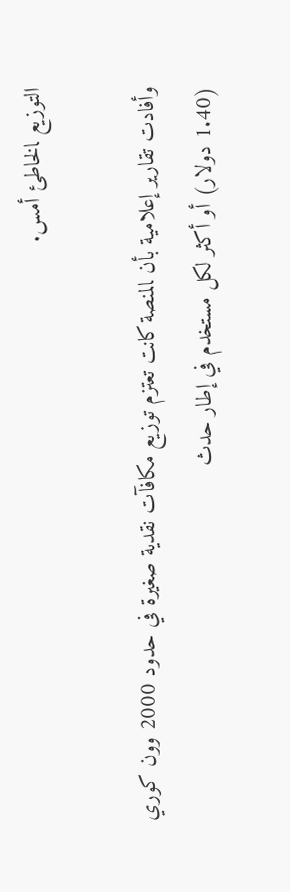التوزيع ‍الخاطئ أمس.

وأفادت تقارير إعلامية بأن ‍المنصة كانت تعتزم توزيع مكافآت نقدية صغيرة في حدود 2000 وون كوري (1.40 دولار) أو أكثر لكل مستخدم في إطار حدث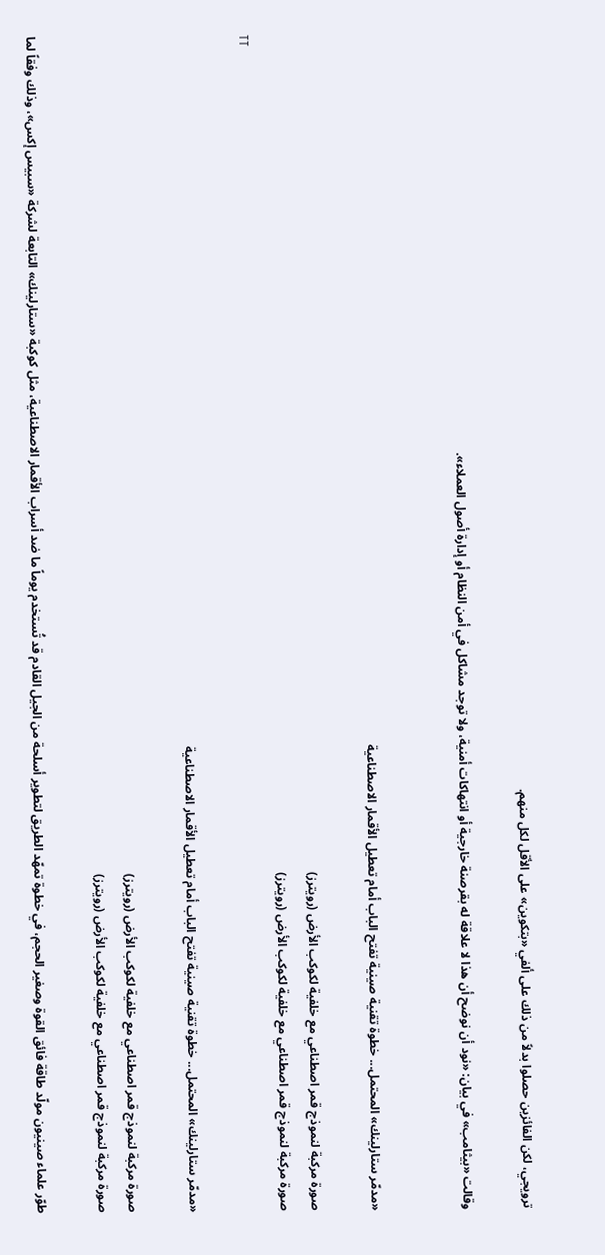ترويجي، لكن الفائزين حصلوا بدلاً من ذلك على ألفي «بتكوين» على الأقل لكل منهم.

وقالت «بيثامب» في بيان: «نود أن نوضح أن هذا لا علاقة له بقرصنة خارجية أو انتهاكات أمنية، ولا توجد مشاكل في أمن النظام ‌أو إدارة أصول العملاء».


«مدمّر ستارلينك» المحتمل... خطوة تقنية صينية تفتح الباب أمام تعطيل الأقمار الاصطناعية

صورة مركبة لنموذج قمر اصطناعي مع خلفية لكوكب الأرض (رويترز)
صورة مركبة لنموذج قمر اصطناعي مع خلفية لكوكب الأرض (رويترز)
TT

«مدمّر ستارلينك» المحتمل... خطوة تقنية صينية تفتح الباب أمام تعطيل الأقمار الاصطناعية

صورة مركبة لنموذج قمر اصطناعي مع خلفية لكوكب الأرض (رويترز)
صورة مركبة لنموذج قمر اصطناعي مع خلفية لكوكب الأرض (رويترز)

طوّر علماء صينيون مولّد طاقة فائق القوة وصغير الحجم، في خطوة تمهّد الطريق لتطوير أسلحة من الجيل القادم قد تُستخدم يوماً ما ضد أسراب الأقمار الاصطناعية، مثل كوكبة «ستارلينك» التابعة لشركة «سبيس إكس»، وذلك وفقاً لما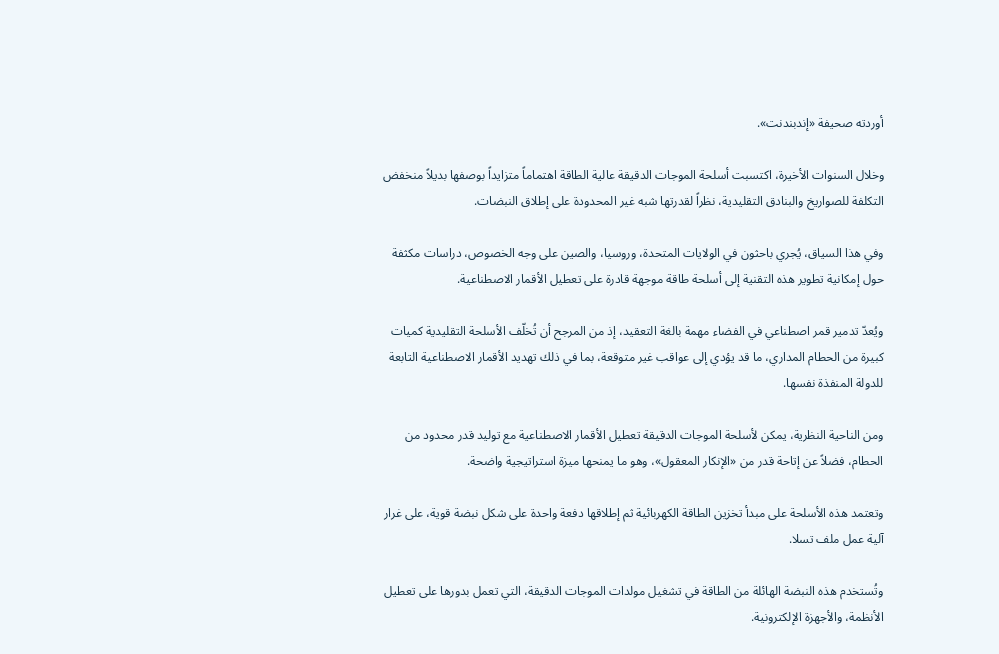أوردته صحيفة «إندبندنت».

وخلال السنوات الأخيرة، اكتسبت أسلحة الموجات الدقيقة عالية الطاقة اهتماماً متزايداً بوصفها بديلاً منخفض التكلفة للصواريخ والبنادق التقليدية، نظراً لقدرتها شبه غير المحدودة على إطلاق النبضات.

وفي هذا السياق، يُجري باحثون في الولايات المتحدة، وروسيا، والصين على وجه الخصوص، دراسات مكثفة حول إمكانية تطوير هذه التقنية إلى أسلحة طاقة موجهة قادرة على تعطيل الأقمار الاصطناعية.

ويُعدّ تدمير قمر اصطناعي في الفضاء مهمة بالغة التعقيد، إذ من المرجح أن تُخلّف الأسلحة التقليدية كميات كبيرة من الحطام المداري، ما قد يؤدي إلى عواقب غير متوقعة، بما في ذلك تهديد الأقمار الاصطناعية التابعة للدولة المنفذة نفسها.

ومن الناحية النظرية، يمكن لأسلحة الموجات الدقيقة تعطيل الأقمار الاصطناعية مع توليد قدر محدود من الحطام، فضلاً عن إتاحة قدر من «الإنكار المعقول»، وهو ما يمنحها ميزة استراتيجية واضحة.

وتعتمد هذه الأسلحة على مبدأ تخزين الطاقة الكهربائية ثم إطلاقها دفعة واحدة على شكل نبضة قوية، على غرار آلية عمل ملف تسلا.

وتُستخدم هذه النبضة الهائلة من الطاقة في تشغيل مولدات الموجات الدقيقة، التي تعمل بدورها على تعطيل الأنظمة، والأجهزة الإلكترونية.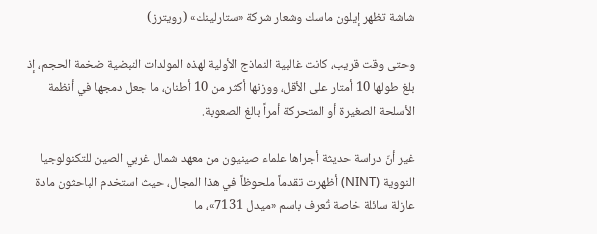شاشة تظهر إيلون ماسك وشعار شركة «ستارلينك» (رويترز)

وحتى وقت قريب، كانت غالبية النماذج الأولية لهذه المولدات النبضية ضخمة الحجم، إذ بلغ طولها 10 أمتار على الأقل، ووزنها أكثر من 10 أطنان، ما جعل دمجها في أنظمة الأسلحة الصغيرة أو المتحركة أمراً بالغ الصعوبة.

غير أنّ دراسة حديثة أجراها علماء صينيون من معهد شمال غربي الصين للتكنولوجيا النووية (NINT) أظهرت تقدماً ملحوظاً في هذا المجال، حيث استخدم الباحثون مادة عازلة سائلة خاصة تُعرف باسم «ميدل 7131»، ما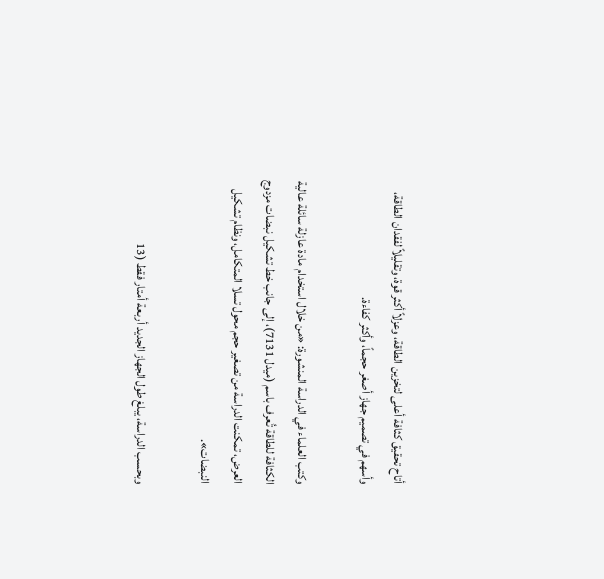أتاح تحقيق كثافة أعلى لتخزين الطاقة، وعزلاً أكثر قوة، وتقليلاً لفقدان الطاقة، وأسهم في تصميم جهاز أصغر حجماً، وأكثر كفاءة.

وكتب العلماء في الدراسة المنشورة: «من خلال استخدام مادة عازلة سائلة عالية الكثافة للطاقة تُعرف باسم (ميدل 7131)، إلى جانب خط تشكيل نبضات مزدوج العرض، تمكنت الدراسة من تصغير حجم محول تسلا المتكامل، ونظام تشكيل النبضات».

وبحسب الدراسة، يبلغ طول الجهاز الجديد أربعة أمتار فقط (13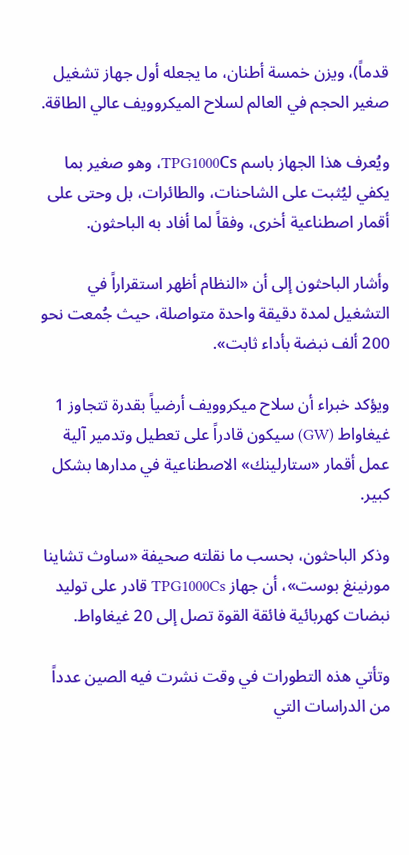قدماً)، ويزن خمسة أطنان، ما يجعله أول جهاز تشغيل صغير الحجم في العالم لسلاح الميكروويف عالي الطاقة.

ويُعرف هذا الجهاز باسم TPG1000Cs، وهو صغير بما يكفي ليُثبت على الشاحنات، والطائرات، بل وحتى على أقمار اصطناعية أخرى، وفقاً لما أفاد به الباحثون.

وأشار الباحثون إلى أن «النظام أظهر استقراراً في التشغيل لمدة دقيقة واحدة متواصلة، حيث جُمعت نحو 200 ألف نبضة بأداء ثابت».

ويؤكد خبراء أن سلاح ميكروويف أرضياً بقدرة تتجاوز 1 غيغاواط (GW) سيكون قادراً على تعطيل وتدمير آلية عمل أقمار «ستارلينك» الاصطناعية في مدارها بشكل كبير.

وذكر الباحثون، بحسب ما نقلته صحيفة «ساوث تشاينا مورنينغ بوست»، أن جهاز TPG1000Cs قادر على توليد نبضات كهربائية فائقة القوة تصل إلى 20 غيغاواط.

وتأتي هذه التطورات في وقت نشرت فيه الصين عدداً من الدراسات التي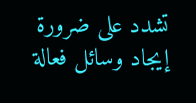تشدد على ضرورة إيجاد وسائل فعالة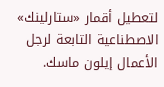لتعطيل أقمار «ستارلينك» الاصطناعية التابعة لرجل الأعمال إيلون ماسك.